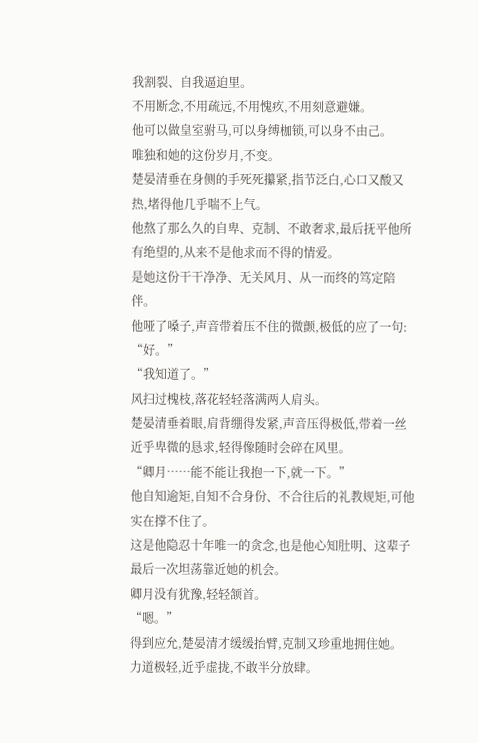我割裂、自我逼迫里。
不用断念,不用疏远,不用愧疚,不用刻意避嫌。
他可以做皇室驸马,可以身缚枷锁,可以身不由己。
唯独和她的这份岁月,不变。
楚晏清垂在身侧的手死死攥紧,指节泛白,心口又酸又热,堵得他几乎喘不上气。
他熬了那么久的自卑、克制、不敢奢求,最后抚平他所有绝望的,从来不是他求而不得的情爱。
是她这份干干净净、无关风月、从一而终的笃定陪伴。
他哑了嗓子,声音带着压不住的微颤,极低的应了一句:
“好。”
“我知道了。”
风扫过槐枝,落花轻轻落满两人肩头。
楚晏清垂着眼,肩背绷得发紧,声音压得极低,带着一丝近乎卑微的恳求,轻得像随时会碎在风里。
“卿月……能不能让我抱一下,就一下。”
他自知逾矩,自知不合身份、不合往后的礼教规矩,可他实在撑不住了。
这是他隐忍十年唯一的贪念,也是他心知肚明、这辈子最后一次坦荡靠近她的机会。
卿月没有犹豫,轻轻颔首。
“嗯。”
得到应允,楚晏清才缓缓抬臂,克制又珍重地拥住她。
力道极轻,近乎虚拢,不敢半分放肆。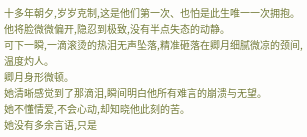十多年朝夕,岁岁克制,这是他们第一次、也怕是此生唯一一次拥抱。
他将脸微微偏开,隐忍到极致,没有半点失态的动静。
可下一瞬,一滴滚烫的热泪无声坠落,精准砸落在卿月细腻微凉的颈间,温度灼人。
卿月身形微顿。
她清晰感觉到了那滴泪,瞬间明白他所有难言的崩溃与无望。
她不懂情爱,不会心动,却知晓他此刻的苦。
她没有多余言语,只是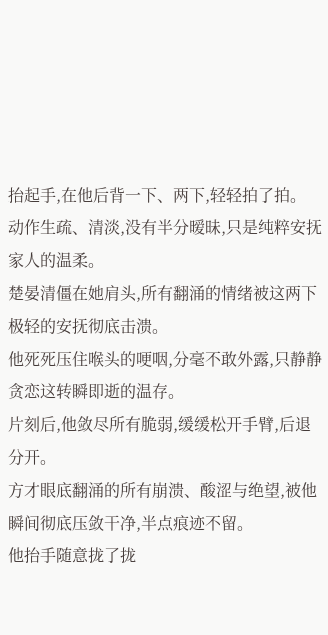抬起手,在他后背一下、两下,轻轻拍了拍。
动作生疏、清淡,没有半分暧昧,只是纯粹安抚家人的温柔。
楚晏清僵在她肩头,所有翻涌的情绪被这两下极轻的安抚彻底击溃。
他死死压住喉头的哽咽,分毫不敢外露,只静静贪恋这转瞬即逝的温存。
片刻后,他敛尽所有脆弱,缓缓松开手臂,后退分开。
方才眼底翻涌的所有崩溃、酸涩与绝望,被他瞬间彻底压敛干净,半点痕迹不留。
他抬手随意拢了拢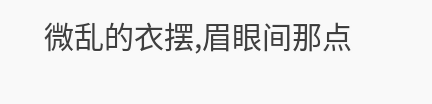微乱的衣摆,眉眼间那点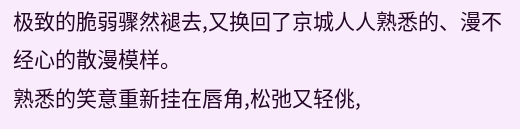极致的脆弱骤然褪去,又换回了京城人人熟悉的、漫不经心的散漫模样。
熟悉的笑意重新挂在唇角,松弛又轻佻,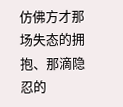仿佛方才那场失态的拥抱、那滴隐忍的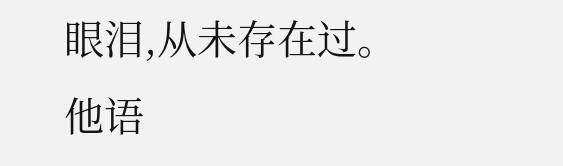眼泪,从未存在过。
他语